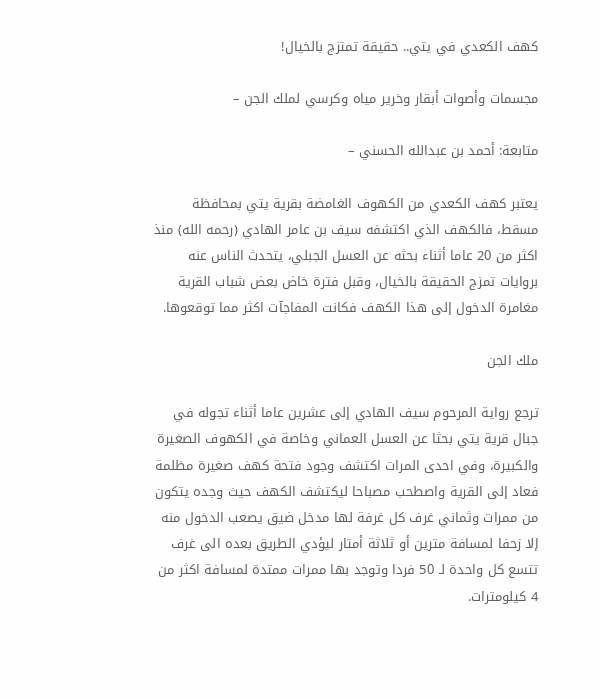كهف الكعدي في يتي.. حقيقة تمتزج بالخيال!

مجسمات وأصوات أبقار وخرير مياه وكرسي لملك الجن –

متابعة: أحمد بن عبدالله الحسني –

يعتبر كهف الكعدي من الكهوف الغامضة بقرية يتي بمحافظة مسقط، فالكهف الذي اكتشفه سيف بن عامر الهادي (رحمه الله) منذ اكثر من 20 عاما أثناء بحثه عن العسل الجبلي، يتحدث الناس عنه بروايات تمزج الحقيقة بالخيال، وقبل فترة خاض بعض شباب القرية مغامرة الدخول إلى هذا الكهف فكانت المفاجآت اكثر مما توقعوها.

ملك الجن

ترجع رواية المرحوم سيف الهادي إلى عشرين عاما أثناء تجوله في جبال قرية يتي بحثا عن العسل العماني وخاصة في الكهوف الصغيرة والكبيرة، وفي احدى المرات اكتشف وجود فتحة كهف صغيرة مظلمة فعاد إلى القرية واصطحب مصباحا ليكتشف الكهف حيث وجده يتكون من ممرات وثماني غرف كل غرفة لها مدخل ضيق يصعب الدخول منه إلا زحفا لمسافة مترين أو ثلاثة أمتار ليؤدي الطريق بعده الى غرف تتسع كل واحدة لـ 50 فردا وتوجد بها ممرات ممتدة لمسافة اكثر من 4 كيلومترات.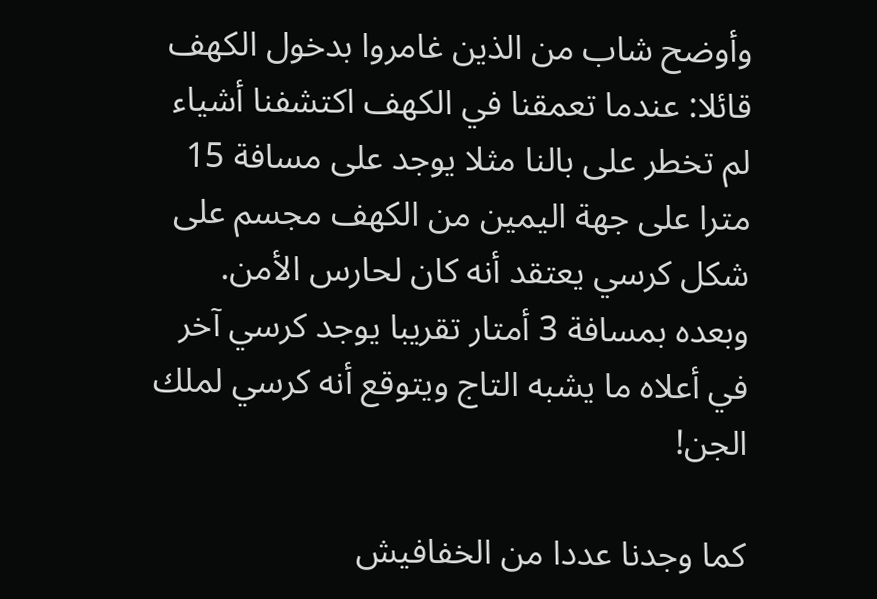وأوضح شاب من الذين غامروا بدخول الكهف قائلا: عندما تعمقنا في الكهف اكتشفنا أشياء لم تخطر على بالنا مثلا يوجد على مسافة 15 مترا على جهة اليمين من الكهف مجسم على شكل كرسي يعتقد أنه كان لحارس الأمن. وبعده بمسافة 3 أمتار تقريبا يوجد كرسي آخر في أعلاه ما يشبه التاج ويتوقع أنه كرسي لملك الجن!

كما وجدنا عددا من الخفافيش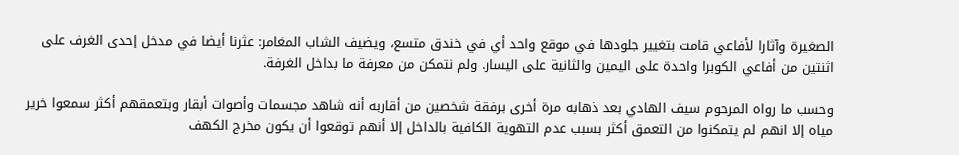الصغيرة وآثارا لأفاعي قامت بتغيير جلودها في موقع واحد أي في خندق متسع، ويضيف الشاب المغامر: عثرنا أيضا في مدخل إحدى الغرف على اثنتين من أفاعي الكوبرا واحدة على اليمين والثانية على اليسار. ولم نتمكن من معرفة ما بداخل الغرفة.

وحسب ما رواه المرحوم سيف الهادي بعد ذهابه مرة أخرى برفقة شخصين من أقاربه أنه شاهد مجسمات وأصوات أبقار وبتعمقهم أكثر سمعوا خرير مياه إلا انهم لم يتمكنوا من التعمق أكثر بسبب عدم التهوية الكافية بالداخل إلا أنهم توقعوا أن يكون مخرج الكهف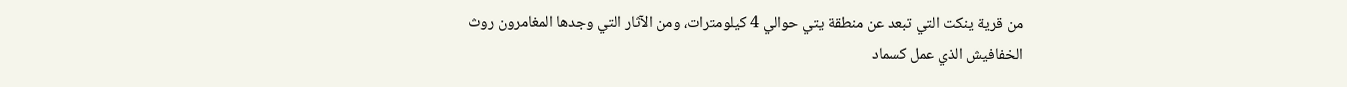من قرية ينكت التي تبعد عن منطقة يتي حوالي 4 كيلومترات، ومن الآثار التي وجدها المغامرون روث الخفافيش الذي عمل كسماد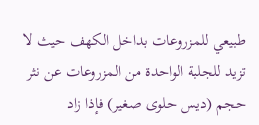طبيعي للمزروعات بداخل الكهف حيث لا تزيد للجلبة الواحدة من المزروعات عن نثر حجم (ديس حلوى صغير) فإذا زاد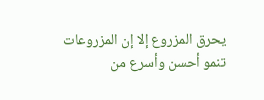يحرق المزروع إلا إن المزروعات تنمو أحسن وأسرع من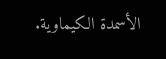الأسمدة الكيماوية.